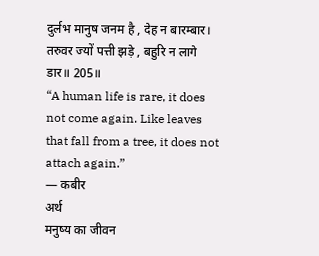दुर्लभ मानुष जनम है , देह न बारम्बार। तरुवर ज्यों पत्ती झड़े , बहुरि न लागे डार॥ 205॥
“A human life is rare, it does not come again. Like leaves that fall from a tree, it does not attach again.”
— कबीर
अर्थ
मनुष्य का जीवन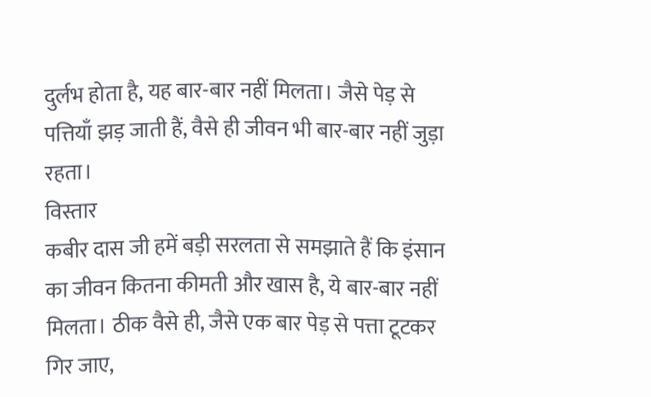दुर्लभ होता है, यह बार-बार नहीं मिलता। जैसे पेड़ से पत्तियाँ झड़ जाती हैं, वैसे ही जीवन भी बार-बार नहीं जुड़ा रहता।
विस्तार
कबीर दास जी हमें बड़ी सरलता से समझाते हैं कि इंसान का जीवन कितना कीमती और खास है, ये बार-बार नहीं मिलता। ठीक वैसे ही, जैसे एक बार पेड़ से पत्ता टूटकर गिर जाए,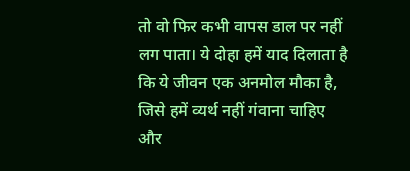तो वो फिर कभी वापस डाल पर नहीं लग पाता। ये दोहा हमें याद दिलाता है कि ये जीवन एक अनमोल मौका है, जिसे हमें व्यर्थ नहीं गंवाना चाहिए और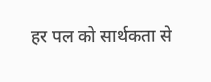हर पल को सार्थकता से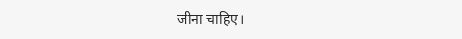जीना चाहिए।